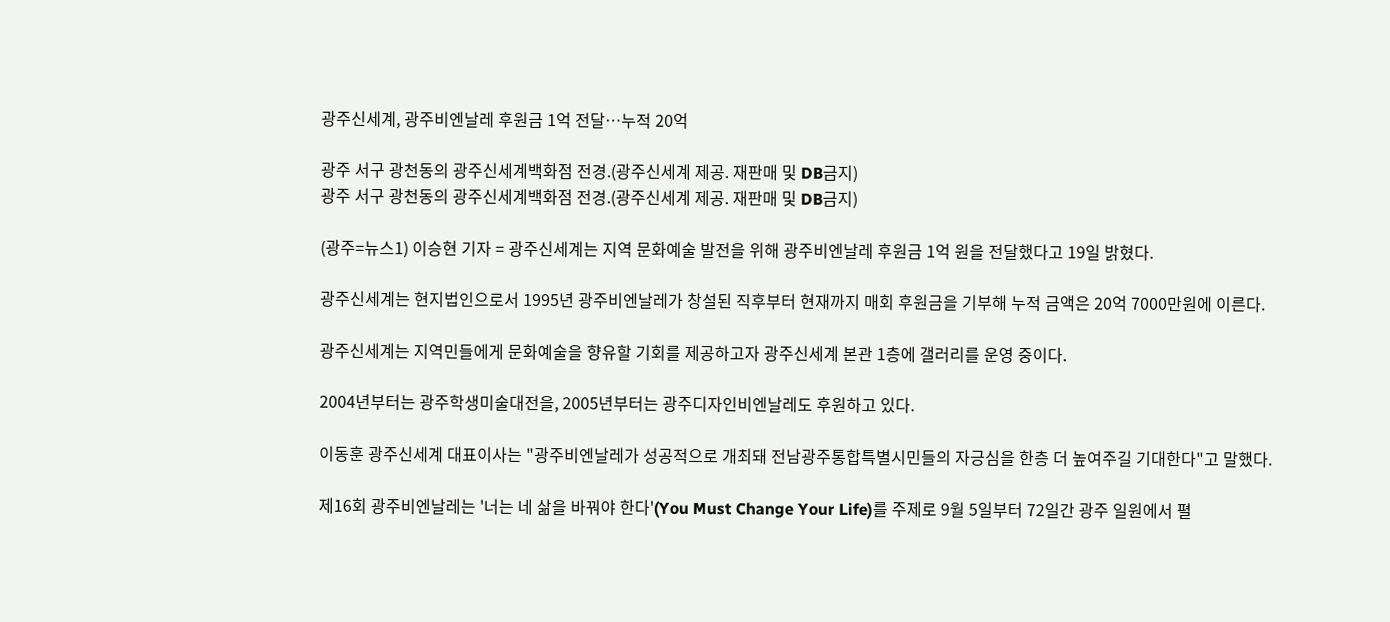광주신세계, 광주비엔날레 후원금 1억 전달…누적 20억

광주 서구 광천동의 광주신세계백화점 전경.(광주신세계 제공. 재판매 및 DB금지)
광주 서구 광천동의 광주신세계백화점 전경.(광주신세계 제공. 재판매 및 DB금지)

(광주=뉴스1) 이승현 기자 = 광주신세계는 지역 문화예술 발전을 위해 광주비엔날레 후원금 1억 원을 전달했다고 19일 밝혔다.

광주신세계는 현지법인으로서 1995년 광주비엔날레가 창설된 직후부터 현재까지 매회 후원금을 기부해 누적 금액은 20억 7000만원에 이른다.

광주신세계는 지역민들에게 문화예술을 향유할 기회를 제공하고자 광주신세계 본관 1층에 갤러리를 운영 중이다.

2004년부터는 광주학생미술대전을, 2005년부터는 광주디자인비엔날레도 후원하고 있다.

이동훈 광주신세계 대표이사는 "광주비엔날레가 성공적으로 개최돼 전남광주통합특별시민들의 자긍심을 한층 더 높여주길 기대한다"고 말했다.

제16회 광주비엔날레는 '너는 네 삶을 바꿔야 한다'(You Must Change Your Life)를 주제로 9월 5일부터 72일간 광주 일원에서 펼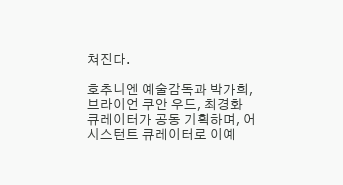쳐진다.

호추니엔 예술감독과 박가희, 브라이언 쿠안 우드, 최경화 큐레이터가 공동 기획하며, 어시스턴트 큐레이터로 이예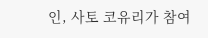인, 사토 코유리가 참여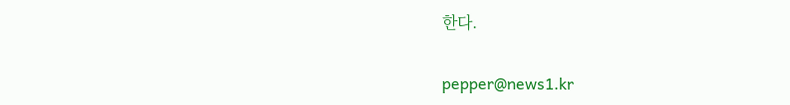한다.

pepper@news1.kr